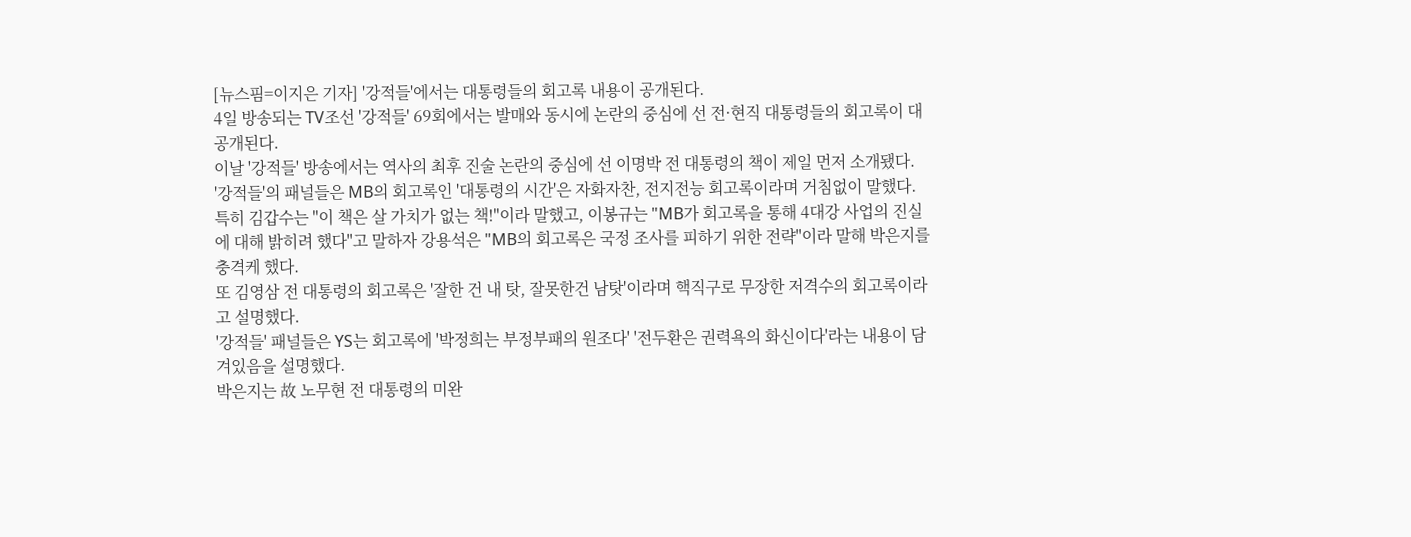[뉴스핌=이지은 기자] '강적들'에서는 대통령들의 회고록 내용이 공개된다.
4일 방송되는 TV조선 '강적들' 69회에서는 발매와 동시에 논란의 중심에 선 전·현직 대통령들의 회고록이 대공개된다.
이날 '강적들' 방송에서는 역사의 최후 진술 논란의 중심에 선 이명박 전 대통령의 책이 제일 먼저 소개됐다.
'강적들'의 패널들은 MB의 회고록인 '대통령의 시간'은 자화자찬, 전지전능 회고록이라며 거침없이 말했다.
특히 김갑수는 "이 책은 살 가치가 없는 책!"이라 말했고, 이봉규는 "MB가 회고록을 통해 4대강 사업의 진실에 대해 밝히려 했다"고 말하자 강용석은 "MB의 회고록은 국정 조사를 피하기 위한 전략"이라 말해 박은지를 충격케 했다.
또 김영삼 전 대통령의 회고록은 '잘한 건 내 탓, 잘못한건 남탓'이라며 핵직구로 무장한 저격수의 회고록이라고 설명했다.
'강적들' 패널들은 YS는 회고록에 '박정희는 부정부패의 원조다' '전두환은 권력욕의 화신이다'라는 내용이 담겨있음을 설명했다.
박은지는 故 노무현 전 대통령의 미완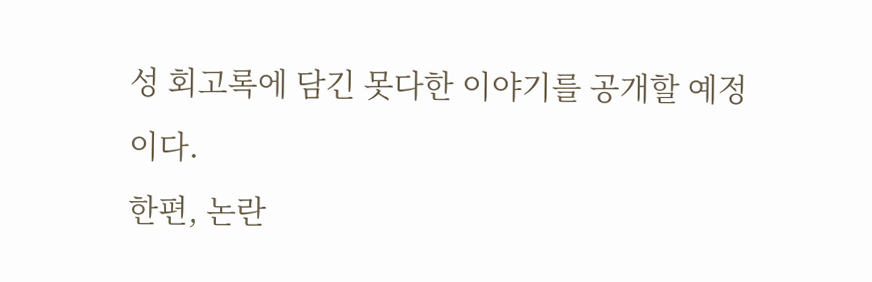성 회고록에 담긴 못다한 이야기를 공개할 예정이다.
한편, 논란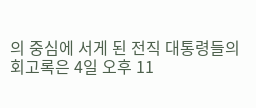의 중심에 서게 된 전직 대통령들의 회고록은 4일 오후 11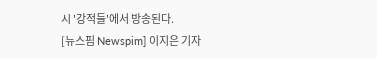시 '강적들'에서 방송된다.
[뉴스핌 Newspim] 이지은 기자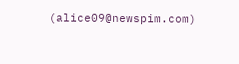(alice09@newspim.com)